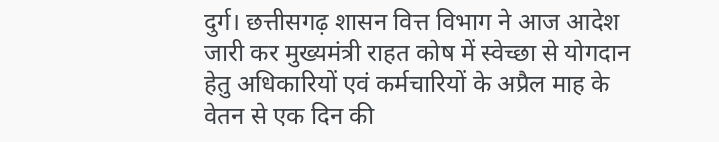दुर्ग। छत्तीसगढ़ शासन वित्त विभाग ने आज आदेश जारी कर मुख्यमंत्री राहत कोष में स्वेच्छा से योगदान हेतु अधिकारियों एवं कर्मचारियों के अप्रैल माह के वेतन से एक दिन की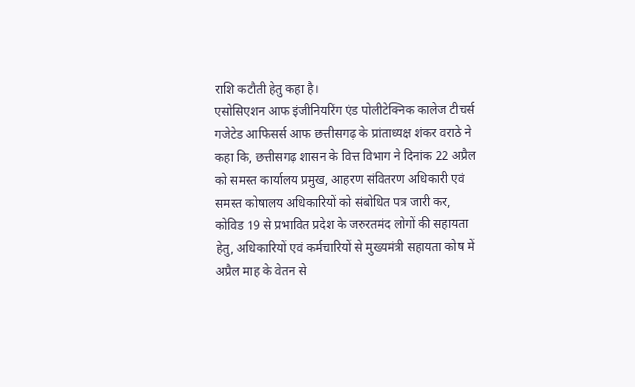राशि कटौती हेतु कहा है।
एसोसिएशन आफ इंजीनियरिंग एंड पोलीटेक्निक कालेज टीचर्स गजेटेड आफिसर्स आफ छत्तीसगढ़ के प्रांताध्यक्ष शंकर वराठे ने कहा कि, छत्तीसगढ़ शासन के वित्त विभाग ने दिनांक 22 अप्रैल को समस्त कार्यालय प्रमुख, आहरण संवितरण अधिकारी एवं समस्त कोषालय अधिकारियों को संबोधित पत्र जारी कर, कोविड 19 से प्रभावित प्रदेश के जरुरतमंद लोगों की सहायता हेतु, अधिकारियों एवं कर्मचारियों से मुख्यमंत्री सहायता कोष में अप्रैल माह के वेतन से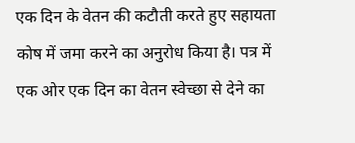एक दिन के वेतन की कटौती करते हुए सहायता कोष में जमा करने का अनुरोध किया है। पत्र में एक ओर एक दिन का वेतन स्वेच्छा से देने का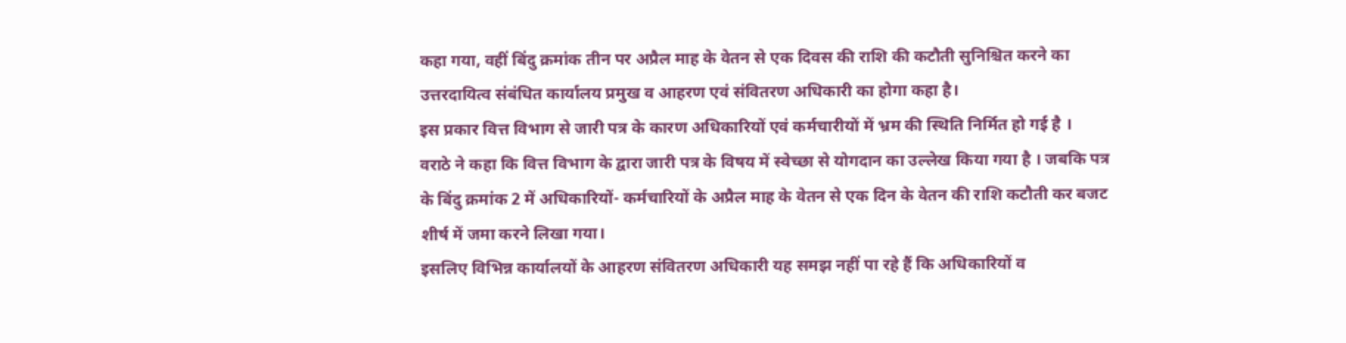कहा गया, वहीं बिंदु क्रमांक तीन पर अप्रैल माह के वेतन से एक दिवस की राशि की कटौती सुनिश्चित करने का उत्तरदायित्व संबंधित कार्यालय प्रमुख व आहरण एवं संवितरण अधिकारी का होगा कहा है।
इस प्रकार वित्त विभाग से जारी पत्र के कारण अधिकारियों एवं कर्मचारीयों में भ्रम की स्थिति निर्मित हो गई है ।
वराठे ने कहा कि वित्त विभाग के द्वारा जारी पत्र के विषय में स्वेच्छा से योगदान का उल्लेख किया गया है । जबकि पत्र के बिंदु क्रमांक 2 में अधिकारियों- कर्मचारियों के अप्रैल माह के वेतन से एक दिन के वेतन की राशि कटौती कर बजट शीर्ष में जमा करने लिखा गया।
इसलिए विभिन्न कार्यालयों के आहरण संवितरण अधिकारी यह समझ नहीं पा रहे हैं कि अधिकारियों व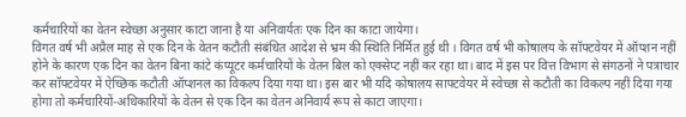कर्मचारियों का वेतन स्वेच्छा अनुसार काटा जाना है या अनिवार्यतः एक दिन का काटा जायेगा।
विगत वर्ष भी अप्रैल माह से एक दिन के वेतन कटौती संबंधित आदेश से भ्रम की स्थिति निर्मित हुई थी । विगत वर्ष भी कोषालय के सॉफ्टवेयर में ऑप्शन नहीं होने के कारण एक दिन का वेतन बिना कांटे कंप्यूटर कर्मचारियों के वेतन बिल को एक्सेप्ट नहीं कर रहा था। बाद में इस पर वित्त विभाग से संगठनों ने पत्राचार कर सॉफ्टवेयर में ऐच्छिक कटौती ऑप्शनल का विकल्प दिया गया था। इस बार भी यदि कोषालय साफ्टवेयर में स्वेच्छा से कटौती का विकल्प नहीं दिया गया होगा तो कर्मचारियों-अधिकारियों के वेतन से एक दिन का वेतन अनिवार्य रूप से काटा जाएगा।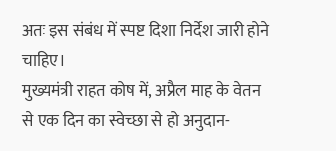अतः इस संबंध में स्पष्ट दिशा निर्देश जारी होने चाहिए।
मुख्यमंत्री राहत कोष में, अप्रैल माह के वेतन से एक दिन का स्वेच्छा से हो अनुदान-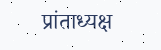प्रांताध्यक्ष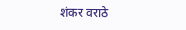शंकर वराठे